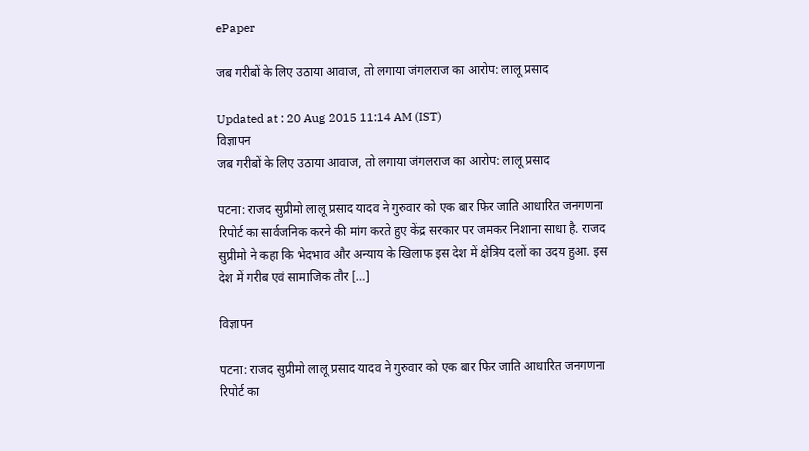ePaper

जब गरीबों के लिए उठाया आवाज, तो लगाया जंगलराज का आरोप: लालू प्रसाद

Updated at : 20 Aug 2015 11:14 AM (IST)
विज्ञापन
जब गरीबों के लिए उठाया आवाज, तो लगाया जंगलराज का आरोप: लालू प्रसाद

पटना: राजद सुप्रीमो लालू प्रसाद यादव ने गुरुवार को एक बार फिर जाति आधारित जनगणना रिपोर्ट का सार्वजनिक करने की मांग करते हुए केंद्र सरकार पर जमकर निशाना साधा है. राजद सुप्रीमो ने कहा कि भेदभाव और अन्याय के खिलाफ इस देश में क्षेत्रिय दलों का उदय हुआ. इस देश में गरीब एवं सामाजिक तौर […]

विज्ञापन

पटना: राजद सुप्रीमो लालू प्रसाद यादव ने गुरुवार को एक बार फिर जाति आधारित जनगणना रिपोर्ट का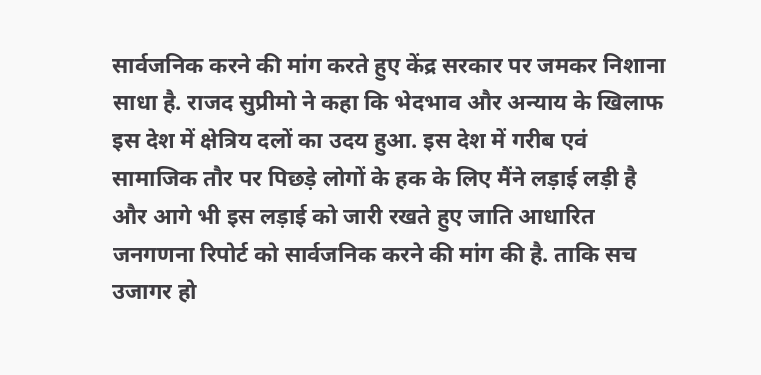सार्वजनिक करने की मांग करते हुए केंद्र सरकार पर जमकर निशाना साधा है. राजद सुप्रीमो ने कहा कि भेदभाव और अन्याय के खिलाफ इस देश में क्षेत्रिय दलों का उदय हुआ. इस देश में गरीब एवं सामाजिक तौर पर पिछड़े लोगों के हक के लिए मैंने लड़ाई लड़ी है और आगे भी इस लड़ाई को जारी रखते हुए जाति आधारित जनगणना रिपोर्ट को सार्वजनिक करने की मांग की है. ताकि सच उजागर हो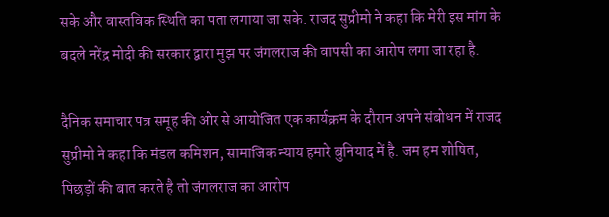सके और वास्तविक स्थिति का पता लगाया जा सके. राजद सुप्रीमो ने कहा कि मेरी इस मांग के बदले नरेंद्र मोदी की सरकार द्वारा मुझ पर जंगलराज की वापसी का आरोप लगा जा रहा है.

दैनिक समाचार पत्र समूह की ओर से आयोजित एक कार्यक्रम के दौरान अपने संबोधन में राजद सुप्रीमो ने कहा कि मंडल कमिशन, सामाजिक न्याय हमारे बुनियाद में है. जम हम शोषित, पिछड़ों की बात करते है तो जंगलराज का आरोप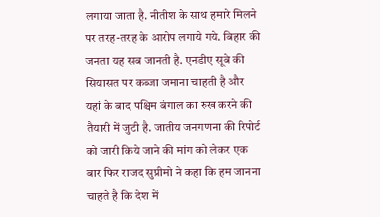लगाया जाता है. नीतीश के साथ हमारे मिलने पर तरह-तरह के आरोप लगाये गये. बिहार की जनता यह सब जानती है. एनडीए सूबे की सियासत पर कब्जा जमाना चाहती है और यहां के बाद पश्चिम बंगाल का रुख करने की तैयारी में जुटी है. जातीय जनगणना की रिपोर्ट को जारी किये जाने की मांग को लेकर एक बार फिर राजद सुप्रीमो ने कहा कि हम जानना चाहते है कि देश में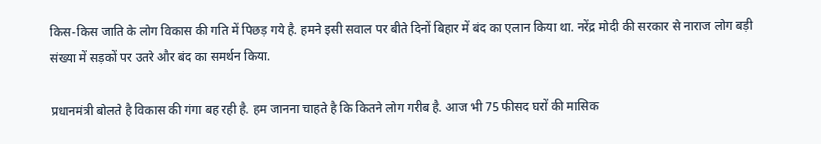किस-किस जाति के लोग विकास की गति में पिछड़ गये है. हमने इसी सवाल पर बीते दिनों बिहार में बंद का एलान किया था. नरेंद्र मोदी की सरकार से नाराज लोग बड़ी संख्या में सड़कों पर उतरे और बंद का समर्थन किया.

प्रधानमंत्री बोलते है विकास की गंगा बह रही है. हम जानना चाहते है कि कितने लोग गरीब है. आज भी 75 फीसद घरों की मासिक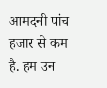आमदनी पांच हजार से कम है. हम उन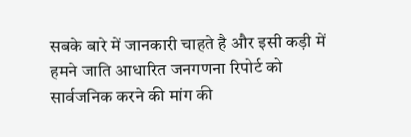सबके बारे में जानकारी चाहते है और इसी कड़ी में हमने जाति आधारित जनगणना रिपोर्ट को सार्वजनिक करने की मांग की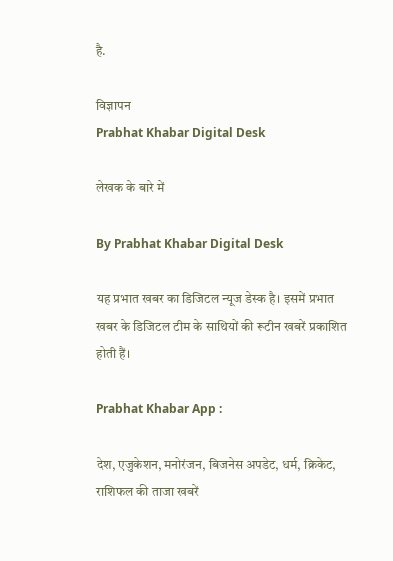है.

विज्ञापन
Prabhat Khabar Digital Desk

लेखक के बारे में

By Prabhat Khabar Digital Desk

यह प्रभात खबर का डिजिटल न्यूज डेस्क है। इसमें प्रभात खबर के डिजिटल टीम के साथियों की रूटीन खबरें प्रकाशित होती हैं।

Prabhat Khabar App :

देश, एजुकेशन, मनोरंजन, बिजनेस अपडेट, धर्म, क्रिकेट, राशिफल की ताजा खबरें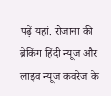पढ़ें यहां. रोजाना की ब्रेकिंग हिंदी न्यूज और लाइव न्यूज कवरेज के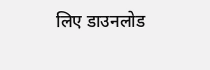लिए डाउनलोड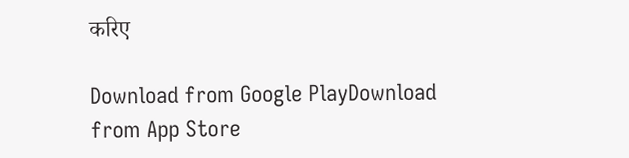करिए

Download from Google PlayDownload from App Store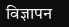विज्ञापन